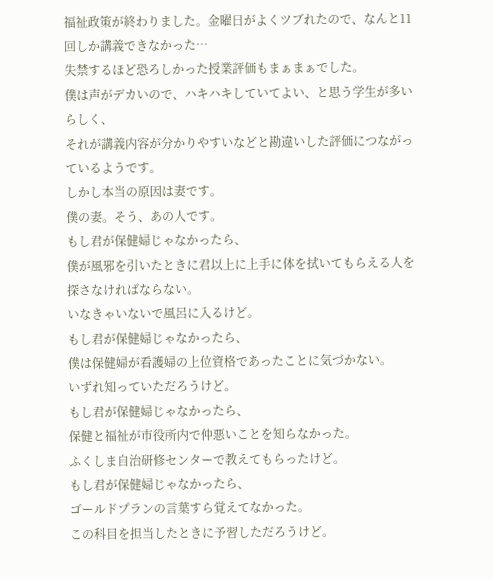福祉政策が終わりました。金曜日がよくツブれたので、なんと11回しか講義できなかった…
失禁するほど恐ろしかった授業評価もまぁまぁでした。
僕は声がデカいので、ハキハキしていてよい、と思う学生が多いらしく、
それが講義内容が分かりやすいなどと勘違いした評価につながっているようです。
しかし本当の原因は妻です。
僕の妻。そう、あの人です。
もし君が保健婦じゃなかったら、
僕が風邪を引いたときに君以上に上手に体を拭いてもらえる人を探さなければならない。
いなきゃいないで風呂に入るけど。
もし君が保健婦じゃなかったら、
僕は保健婦が看護婦の上位資格であったことに気づかない。
いずれ知っていただろうけど。
もし君が保健婦じゃなかったら、
保健と福祉が市役所内で仲悪いことを知らなかった。
ふくしま自治研修センターで教えてもらったけど。
もし君が保健婦じゃなかったら、
ゴールドプランの言葉すら覚えてなかった。
この科目を担当したときに予習しただろうけど。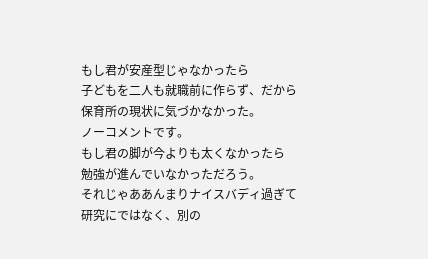もし君が安産型じゃなかったら
子どもを二人も就職前に作らず、だから保育所の現状に気づかなかった。
ノーコメントです。
もし君の脚が今よりも太くなかったら
勉強が進んでいなかっただろう。
それじゃああんまりナイスバディ過ぎて
研究にではなく、別の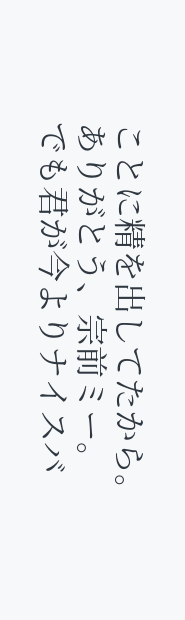ことに精を出してたから。
ありがとう、宗前ミー。
でも君が今よりナイスバ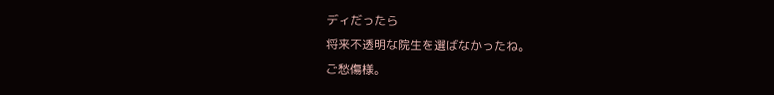ディだったら
将来不透明な院生を選ばなかったね。
ご愁傷様。